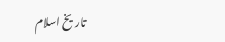تاریخ اسلام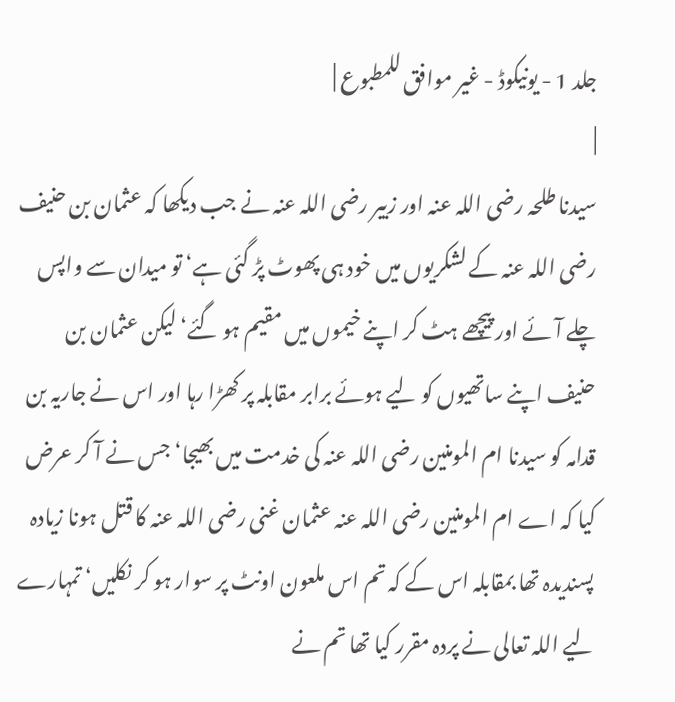جلد 1 - یونیکوڈ - غیر موافق للمطبوع |
|
سیدنا طلحہ رضی اللہ عنہ اور زبیر رضی اللہ عنہ نے جب دیکھا کہ عثمان بن حنیف رضی اللہ عنہ کے لشکریوں میں خود ہی پھوٹ پڑ گئی ہے‘ تو میدان سے واپس چلے آئے اور پیچھے ہٹ کر اپنے خیموں میں مقیم ہو گئے‘ لیکن عثمان بن حنیف اپنے ساتھیوں کو لیے ہوئے برابر مقابلہ پر کھڑا رہا اور اس نے جاریہ بن قدامہ کو سیدنا ام المومنین رضی اللہ عنہ کی خدمت میں بھیجا‘ جس نے آ کر عرض کیا کہ اے ام المومنین رضی اللہ عنہ عثمان غنی رضی اللہ عنہ کا قتل ہونا زیادہ پسندیدہ تھا بمقابلہ اس کے کہ تم اس ملعون اونٹ پر سوار ہو کر نکلیں‘ تمہارے لیے اللہ تعالی نے پردہ مقرر کیا تھا تم نے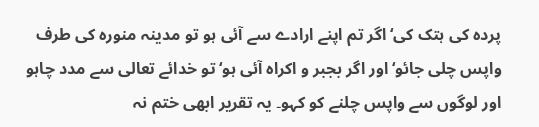پردہ کی ہتک کی‘ اگر تم اپنے ارادے سے آئی ہو تو مدینہ منورہ کی طرف واپس چلی جائو‘ اور اگر بجبر و اکراہ آئی ہو‘ تو خدائے تعالی سے مدد چاہو اور لوگوں سے واپس چلنے کو کہو۔ یہ تقریر ابھی ختم نہ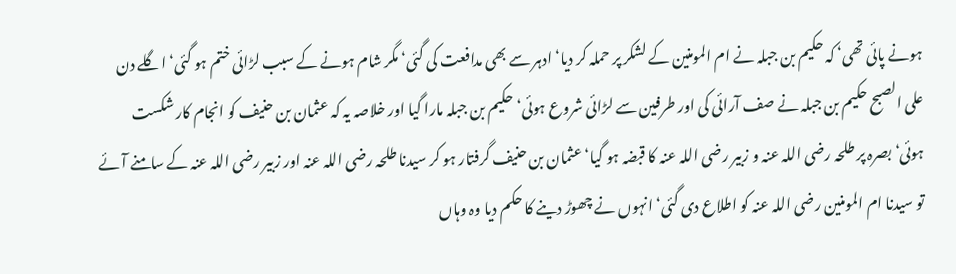ہونے پائی تھی‘ کہ حکیم بن جبلہ نے ام المومنین کے لشکر پر حملہ کر دیا‘ ادہر سے بھی مدافعت کی گئی‘ مگر شام ہونے کے سبب لڑائی ختم ہو گئی‘ اگلے دن علی الصبح حکیم بن جبلہ نے صف آرائی کی اور طرفین سے لڑائی شروع ہوئی‘ حکیم بن جبلہ مارا گیا اور خلاصہ یہ کہ عثمان بن حنیف کو انجام کار شکست ہوئی‘ بصرہ پر طلحہ رضی اللہ عنہ و زبیر رضی اللہ عنہ کا قبضہ ہو گیا‘ عثمان بن حنیف گرفتار ہو کر سیدنا طلحہ رضی اللہ عنہ اور زبیر رضی اللہ عنہ کے سامنے آئے تو سیدنا ام المومنین رضی اللہ عنہ کو اطلاع دی گئی‘ انہوں نے چھوڑ دینے کا حکم دیا وہ وہاں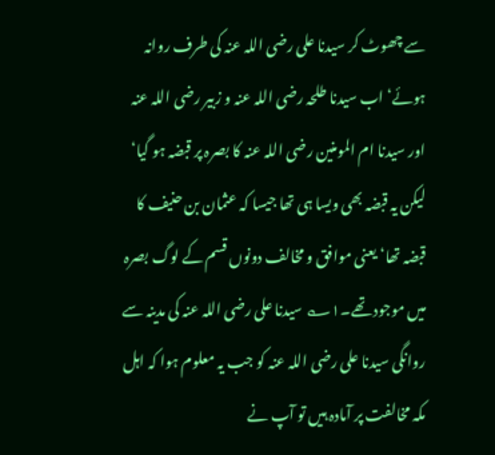سے چھوٹ کر سیدنا علی رضی اللہ عنہ کی طرف روانہ ہوئے‘ اب سیدنا طلحہ رضی اللہ عنہ و زبیر رضی اللہ عنہ اور سیدنا ام المومنین رضی اللہ عنہ کا بصرہ پر قبضہ ہو گیا‘ لیکن یہ قبضہ بھی ویسا ہی تھا جیسا کہ عثمان بن حنیف کا قبضہ تھا‘ یعنی موافق و مخالف دونوں قسم کے لوگ بصرہ میں موجود تھے۔۱؎ سیدنا علی رضی اللہ عنہ کی مدینہ سے روانگی سیدنا علی رضی اللہ عنہ کو جب یہ معلوم ہوا کہ اہل مکہ مخالفت پر آمادہ ہیں تو آپ نے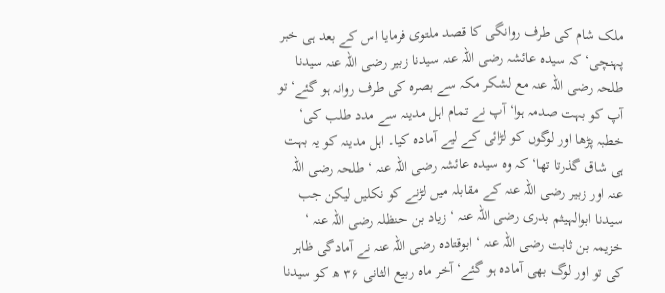ملک شام کی طرف روانگی کا قصد ملتوی فرمایا اس کے بعد ہی خبر پہنچی‘ کہ سیدہ عائشہ رضی اللہ عنہ سیدنا زبیر رضی اللہ عنہ سیدنا طلحہ رضی اللہ عنہ مع لشکر مکہ سے بصرہ کی طرف روانہ ہو گئے‘ تو آپ کو بہت صدمہ ہوا‘ آپ نے تمام اہل مدینہ سے مدد طلب کی‘ خطبہ پڑھا اور لوگوں کو لڑائی کے لیے آمادہ کیا۔ اہل مدینہ کو یہ بہت ہی شاق گذرتا تھا‘ کہ وہ سیدہ عائشہ رضی اللہ عنہ ‘ طلحہ رضی اللہ عنہ اور زبیر رضی اللہ عنہ کے مقابلہ میں لڑنے کو نکلیں لیکن جب سیدنا ابوالہیثم بدری رضی اللہ عنہ ‘ زیاد بن حنظلہ رضی اللہ عنہ ‘ خزیمہ بن ثابت رضی اللہ عنہ ‘ ابوقتادہ رضی اللہ عنہ نے آمادگی ظاہر کی تو اور لوگ بھی آمادہ ہو گئے‘ آخر ماہ ربیع الثانی ۳۶ ھ کو سیدنا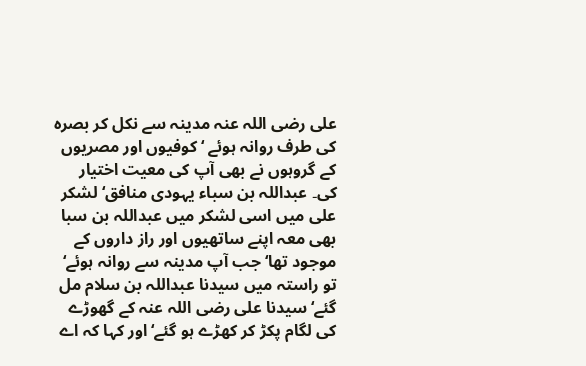علی رضی اللہ عنہ مدینہ سے نکل کر بصرہ کی طرف روانہ ہوئے ‘ کوفیوں اور مصریوں کے گروہوں نے بھی آپ کی معیت اختیار کی۔ عبداللہ بن سباء یہودی منافق‘ لشکر علی میں اسی لشکر میں عبداللہ بن سبا بھی معہ اپنے ساتھیوں اور راز داروں کے موجود تھا‘ جب آپ مدینہ سے روانہ ہوئے‘ تو راستہ میں سیدنا عبداللہ بن سلام مل گئے‘ سیدنا علی رضی اللہ عنہ کے گھوڑے کی لگام پکڑ کر کھڑے ہو گئے‘ اور کہا کہ اے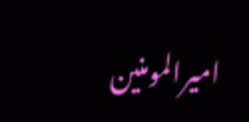امیرالمومنین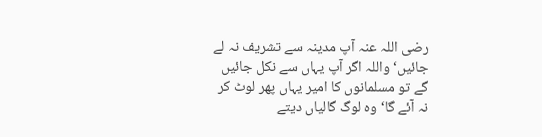رضی اللہ عنہ آپ مدینہ سے تشریف نہ لے جائیں‘ واللہ اگر آپ یہاں سے نکل جائیں گے تو مسلمانوں کا امیر یہاں پھر لوٹ کر نہ آئے گا‘ وہ لوگ گالیاں دیتے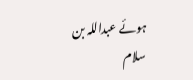ہوئے عبداللہ بن سلام